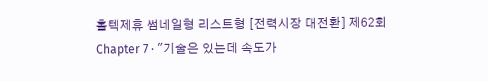홀텍제휴 썸네일형 리스트형 [전력시장 대전환] 제62회 Chapter 7 · "기술은 있는데 속도가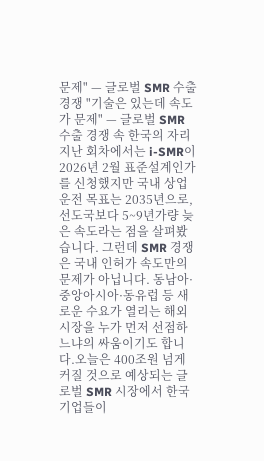문제" — 글로벌 SMR 수출 경쟁 "기술은 있는데 속도가 문제" — 글로벌 SMR 수출 경쟁 속 한국의 자리지난 회차에서는 i-SMR이 2026년 2월 표준설계인가를 신청했지만 국내 상업운전 목표는 2035년으로, 선도국보다 5~9년가량 늦은 속도라는 점을 살펴봤습니다. 그런데 SMR 경쟁은 국내 인허가 속도만의 문제가 아닙니다. 동남아·중앙아시아·동유럽 등 새로운 수요가 열리는 해외 시장을 누가 먼저 선점하느냐의 싸움이기도 합니다.오늘은 400조원 넘게 커질 것으로 예상되는 글로벌 SMR 시장에서 한국 기업들이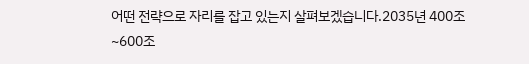어떤 전략으로 자리를 잡고 있는지 살펴보겠습니다.2035년 400조~600조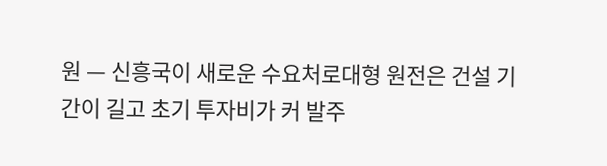원 — 신흥국이 새로운 수요처로대형 원전은 건설 기간이 길고 초기 투자비가 커 발주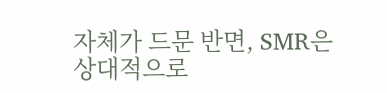자체가 드문 반면, SMR은 상대적으로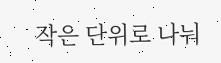작은 단위로 나눠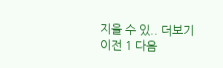지을 수 있.. 더보기 이전 1 다음